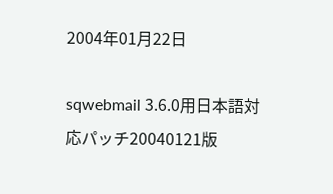2004年01月22日

sqwebmail 3.6.0用日本語対応パッチ20040121版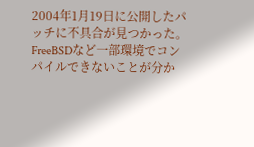2004年1月19日に公開したパッチに不具合が見つかった。
FreeBSDなど一部環境でコンパイルできないことが分か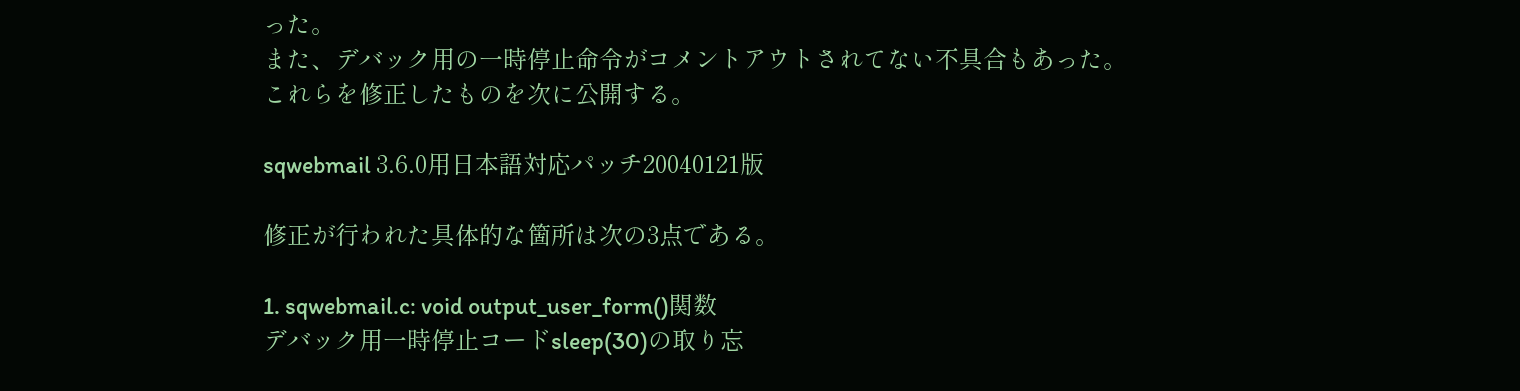った。
また、デバック用の一時停止命令がコメントアウトされてない不具合もあった。
これらを修正したものを次に公開する。

sqwebmail 3.6.0用日本語対応パッチ20040121版

修正が行われた具体的な箇所は次の3点である。

1. sqwebmail.c: void output_user_form()関数
デバック用一時停止コードsleep(30)の取り忘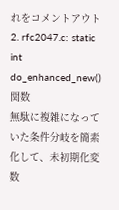れをコメントアウト
2. rfc2047.c: static int do_enhanced_new()関数
無駄に複雑になっていた条件分岐を簡素化して、未初期化変数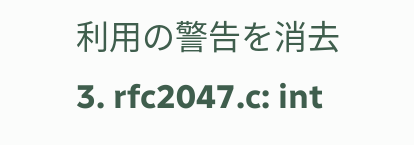利用の警告を消去
3. rfc2047.c: int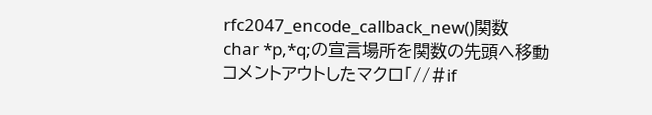rfc2047_encode_callback_new()関数
char *p,*q;の宣言場所を関数の先頭へ移動
コメントアウトしたマクロ「//#if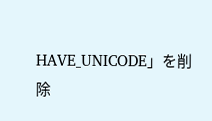HAVE_UNICODE」を削除